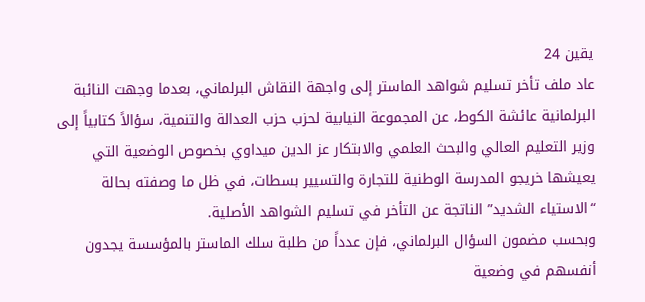يقين 24
عاد ملف تأخر تسليم شواهد الماستر إلى واجهة النقاش البرلماني، بعدما وجهت النائبة البرلمانية عائشة الكوط، عن المجموعة النيابية لحزب حزب العدالة والتنمية، سؤالاً كتابياً إلى وزير التعليم العالي والبحث العلمي والابتكار عز الدين ميداوي بخصوص الوضعية التي يعيشها خريجو المدرسة الوطنية للتجارة والتسيير بسطات، في ظل ما وصفته بحالة “الاستياء الشديد” الناتجة عن التأخر في تسليم الشواهد الأصلية.
وبحسب مضمون السؤال البرلماني، فإن عدداً من طلبة سلك الماستر بالمؤسسة يجدون أنفسهم في وضعية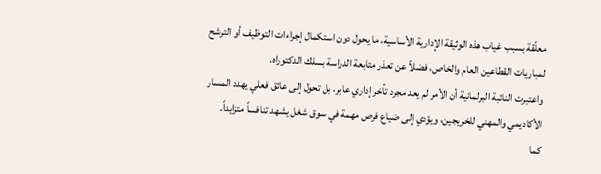معلّقة بسبب غياب هذه الوثيقة الإدارية الأساسية، ما يحول دون استكمال إجراءات التوظيف أو الترشح لمباريات القطاعين العام والخاص، فضلاً عن تعذر متابعة الدراسة بسلك الدكتوراه.
واعتبرت النائبة البرلمانية أن الأمر لم يعد مجرد تأخر إداري عابر، بل تحول إلى عائق فعلي يهدد المسار الأكاديمي والمهني للخريجين، ويؤدي إلى ضياع فرص مهمة في سوق شغل يشهد تنافساً متزايداً.
كما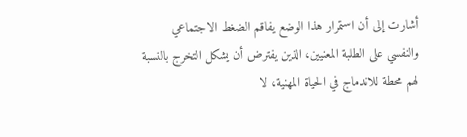أشارت إلى أن استمرار هذا الوضع يفاقم الضغط الاجتماعي والنفسي على الطلبة المعنيين، الذين يفترض أن يشكل التخرج بالنسبة لهم محطة للاندماج في الحياة المهنية، لا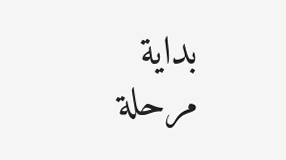بداية مرحلة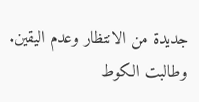جديدة من الانتظار وعدم اليقين.
وطالبت الكوط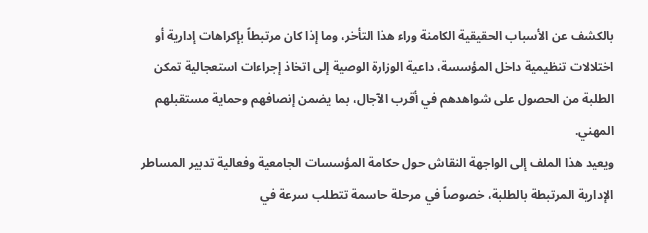بالكشف عن الأسباب الحقيقية الكامنة وراء هذا التأخر، وما إذا كان مرتبطاً بإكراهات إدارية أو اختلالات تنظيمية داخل المؤسسة، داعية الوزارة الوصية إلى اتخاذ إجراءات استعجالية تمكن الطلبة من الحصول على شواهدهم في أقرب الآجال، بما يضمن إنصافهم وحماية مستقبلهم المهني.
ويعيد هذا الملف إلى الواجهة النقاش حول حكامة المؤسسات الجامعية وفعالية تدبير المساطر الإدارية المرتبطة بالطلبة، خصوصاً في مرحلة حاسمة تتطلب سرعة في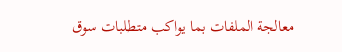معالجة الملفات بما يواكب متطلبات سوق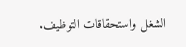الشغل واستحقاقات التوظيف.